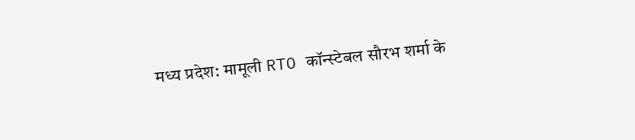मध्य प्रदेश: मामूली RTO कॉन्स्टेबल सौरभ शर्मा के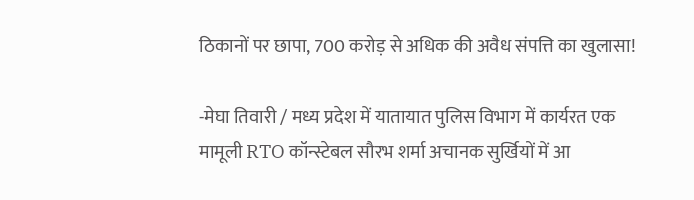ठिकानों पर छापा, 700 करोड़ से अधिक की अवैध संपत्ति का खुलासा!

-मेघा तिवारी / मध्य प्रदेश में यातायात पुलिस विभाग में कार्यरत एक मामूली RTO कॉन्स्टेबल सौरभ शर्मा अचानक सुर्खियों में आ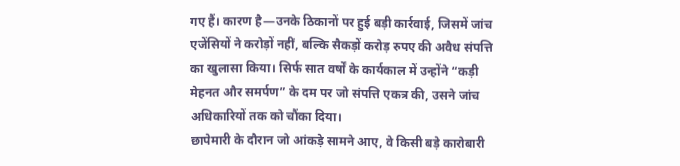गए हैं। कारण है—उनके ठिकानों पर हुई बड़ी कार्रवाई, जिसमें जांच एजेंसियों ने करोड़ों नहीं, बल्कि सैकड़ों करोड़ रुपए की अवैध संपत्ति का खुलासा किया। सिर्फ सात वर्षों के कार्यकाल में उन्होंने “कड़ी मेहनत और समर्पण” के दम पर जो संपत्ति एकत्र की, उसने जांच अधिकारियों तक को चौंका दिया।
छापेमारी के दौरान जो आंकड़े सामने आए, वे किसी बड़े कारोबारी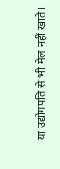या उद्योगपति से भी मेल नहीं खाते।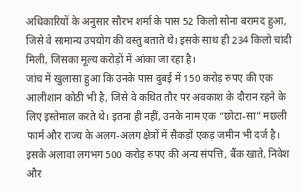अधिकारियों के अनुसार सौरभ शर्मा के पास 52 किलो सोना बरामद हुआ, जिसे वे सामान्य उपयोग की वस्तु बताते थे। इसके साथ ही 234 किलो चांदी मिली, जिसका मूल्य करोड़ों में आंका जा रहा है।
जांच में खुलासा हुआ कि उनके पास दुबई में 150 करोड़ रुपए की एक आलीशान कोठी भी है, जिसे वे कथित तौर पर अवकाश के दौरान रहने के लिए इस्तेमाल करते थे। इतना ही नहीं, उनके नाम एक “छोटा-सा” मछली फार्म और राज्य के अलग-अलग क्षेत्रों में सैकड़ों एकड़ जमीन भी दर्ज है। इसके अलावा लगभग 500 करोड़ रुपए की अन्य संपत्ति, बैंक खाते, निवेश और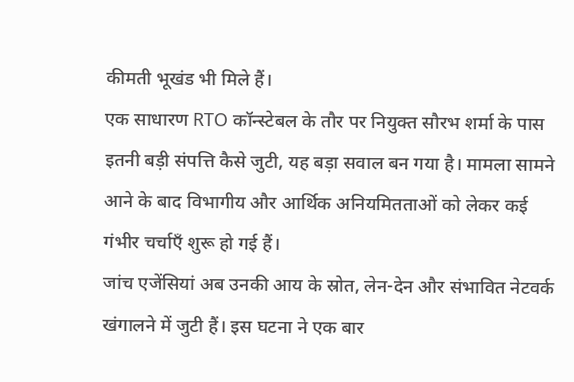कीमती भूखंड भी मिले हैं।
एक साधारण RTO कॉन्स्टेबल के तौर पर नियुक्त सौरभ शर्मा के पास इतनी बड़ी संपत्ति कैसे जुटी, यह बड़ा सवाल बन गया है। मामला सामने आने के बाद विभागीय और आर्थिक अनियमितताओं को लेकर कई गंभीर चर्चाएँ शुरू हो गई हैं।
जांच एजेंसियां अब उनकी आय के स्रोत, लेन-देन और संभावित नेटवर्क खंगालने में जुटी हैं। इस घटना ने एक बार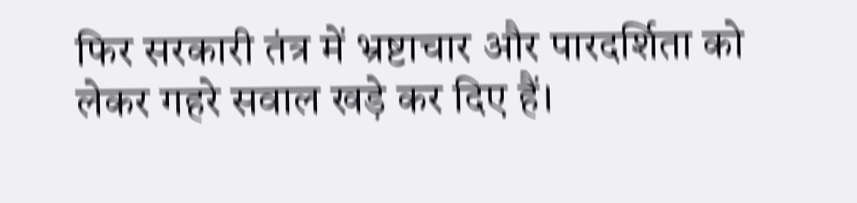फिर सरकारी तंत्र में भ्रष्टाचार और पारदर्शिता को लेकर गहरे सवाल खड़े कर दिए हैं।